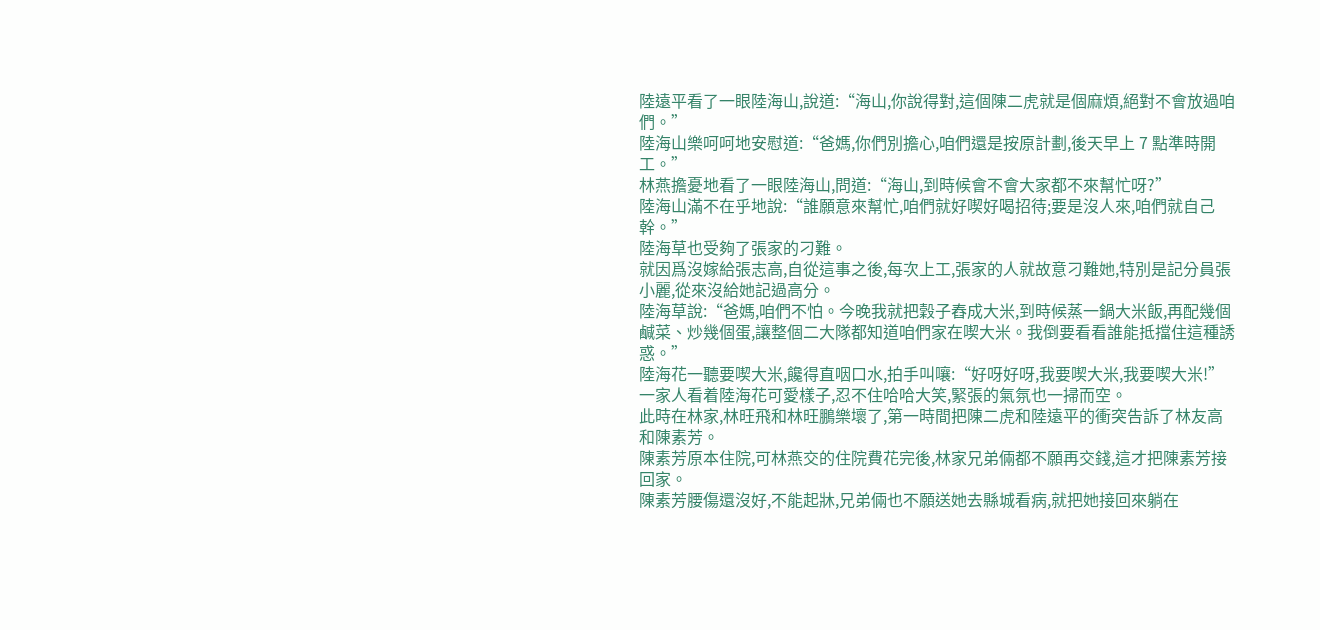陸遠平看了一眼陸海山,說道:“海山,你說得對,這個陳二虎就是個麻煩,絕對不會放過咱們。”
陸海山樂呵呵地安慰道:“爸媽,你們別擔心,咱們還是按原計劃,後天早上 7 點準時開工。”
林燕擔憂地看了一眼陸海山,問道:“海山,到時候會不會大家都不來幫忙呀?”
陸海山滿不在乎地說:“誰願意來幫忙,咱們就好喫好喝招待;要是沒人來,咱們就自己幹。”
陸海草也受夠了張家的刁難。
就因爲沒嫁給張志高,自從這事之後,每次上工,張家的人就故意刁難她,特別是記分員張小麗,從來沒給她記過高分。
陸海草說:“爸媽,咱們不怕。今晚我就把穀子舂成大米,到時候蒸一鍋大米飯,再配幾個鹹菜、炒幾個蛋,讓整個二大隊都知道咱們家在喫大米。我倒要看看誰能抵擋住這種誘惑。”
陸海花一聽要喫大米,饞得直咽口水,拍手叫嚷:“好呀好呀,我要喫大米,我要喫大米!”
一家人看着陸海花可愛樣子,忍不住哈哈大笑,緊張的氣氛也一掃而空。
此時在林家,林旺飛和林旺鵬樂壞了,第一時間把陳二虎和陸遠平的衝突告訴了林友高和陳素芳。
陳素芳原本住院,可林燕交的住院費花完後,林家兄弟倆都不願再交錢,這才把陳素芳接回家。
陳素芳腰傷還沒好,不能起牀,兄弟倆也不願送她去縣城看病,就把她接回來躺在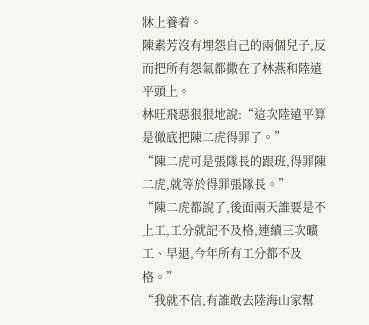牀上養着。
陳素芳沒有埋怨自己的兩個兒子,反而把所有怨氣都撒在了林燕和陸遠平頭上。
林旺飛惡狠狠地說:“這次陸遠平算是徹底把陳二虎得罪了。”
“陳二虎可是張隊長的跟班,得罪陳二虎,就等於得罪張隊長。”
“陳二虎都說了,後面兩天誰要是不上工,工分就記不及格,連續三次曠工、早退,今年所有工分都不及格。”
“我就不信,有誰敢去陸海山家幫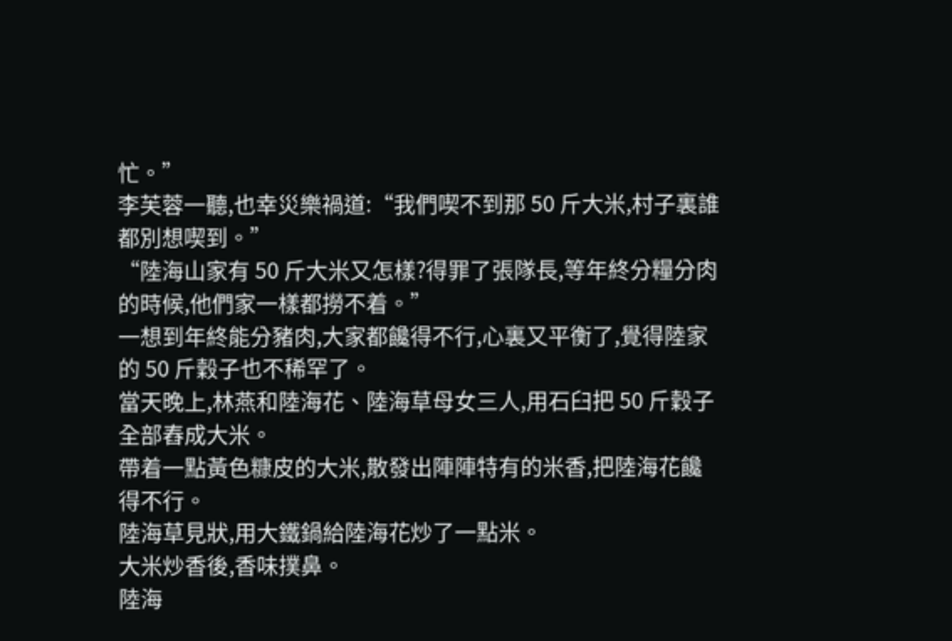忙。”
李芙蓉一聽,也幸災樂禍道:“我們喫不到那 50 斤大米,村子裏誰都別想喫到。”
“陸海山家有 50 斤大米又怎樣?得罪了張隊長,等年終分糧分肉的時候,他們家一樣都撈不着。”
一想到年終能分豬肉,大家都饞得不行,心裏又平衡了,覺得陸家的 50 斤穀子也不稀罕了。
當天晚上,林燕和陸海花、陸海草母女三人,用石臼把 50 斤穀子全部舂成大米。
帶着一點黃色糠皮的大米,散發出陣陣特有的米香,把陸海花饞得不行。
陸海草見狀,用大鐵鍋給陸海花炒了一點米。
大米炒香後,香味撲鼻。
陸海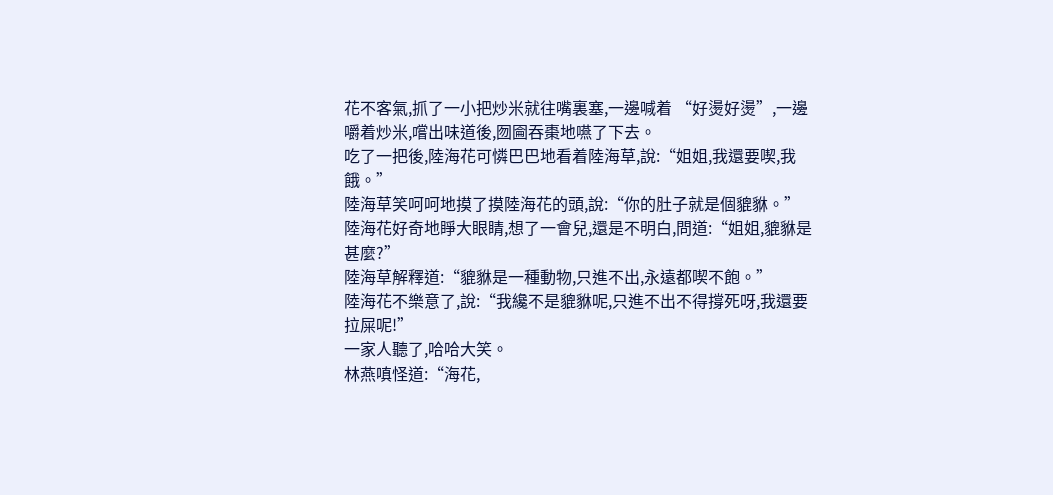花不客氣,抓了一小把炒米就往嘴裏塞,一邊喊着 “好燙好燙”,一邊嚼着炒米,嚐出味道後,囫圇吞棗地嚥了下去。
吃了一把後,陸海花可憐巴巴地看着陸海草,說:“姐姐,我還要喫,我餓。”
陸海草笑呵呵地摸了摸陸海花的頭,說:“你的肚子就是個貔貅。”
陸海花好奇地睜大眼睛,想了一會兒,還是不明白,問道:“姐姐,貔貅是甚麼?”
陸海草解釋道:“貔貅是一種動物,只進不出,永遠都喫不飽。”
陸海花不樂意了,說:“我纔不是貔貅呢,只進不出不得撐死呀,我還要拉屎呢!”
一家人聽了,哈哈大笑。
林燕嗔怪道:“海花,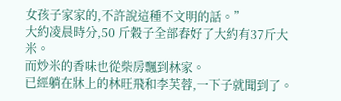女孩子家家的,不許說這種不文明的話。”
大約凌晨時分,50 斤穀子全部舂好了大約有37斤大米。
而炒米的香味也從柴房飄到林家。
已經躺在牀上的林旺飛和李芙蓉,一下子就聞到了。